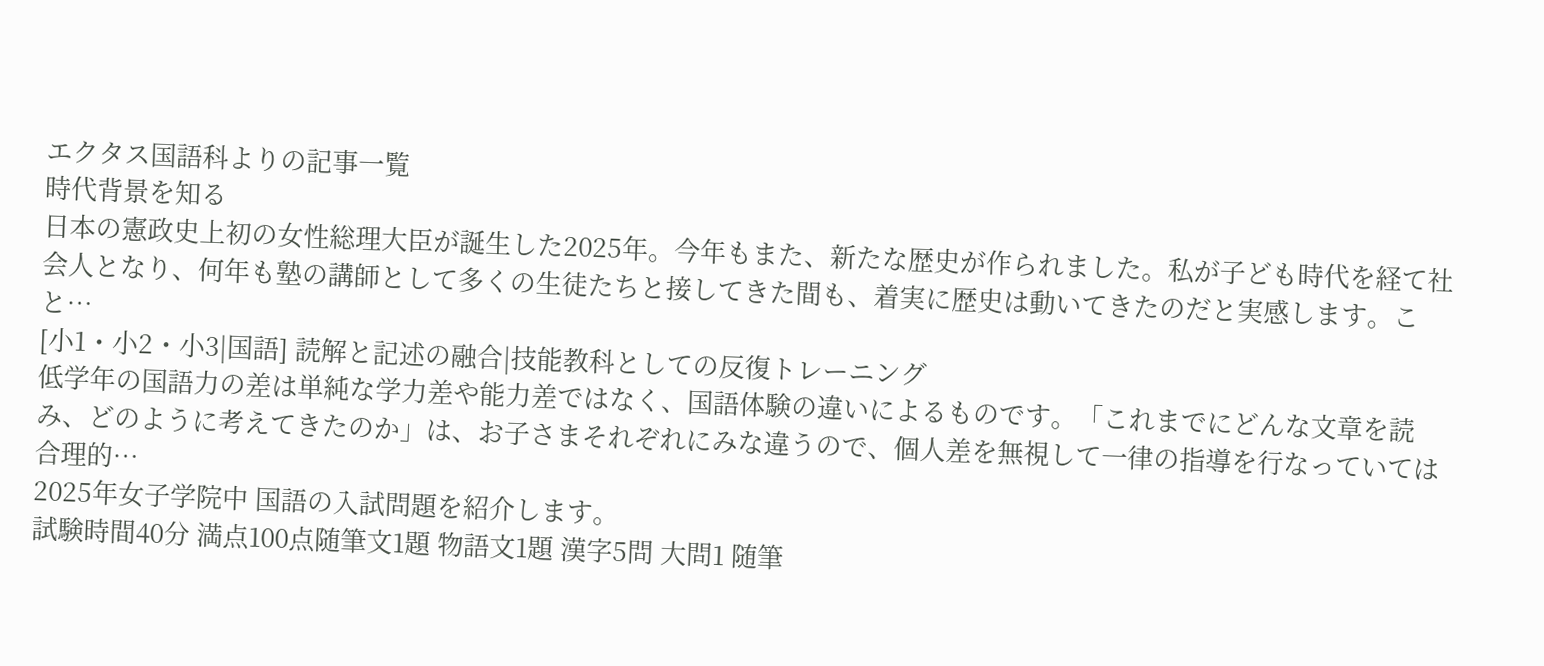エクタス国語科よりの記事一覧
時代背景を知る
日本の憲政史上初の女性総理大臣が誕生した2025年。今年もまた、新たな歴史が作られました。私が子ども時代を経て社会人となり、何年も塾の講師として多くの生徒たちと接してきた間も、着実に歴史は動いてきたのだと実感します。こと…
[小1・小2・小3|国語] 読解と記述の融合|技能教科としての反復トレーニング
低学年の国語力の差は単純な学力差や能力差ではなく、国語体験の違いによるものです。「これまでにどんな文章を読み、どのように考えてきたのか」は、お子さまそれぞれにみな違うので、個人差を無視して一律の指導を行なっていては合理的…
2025年女子学院中 国語の入試問題を紹介します。
試験時間40分 満点100点随筆文1題 物語文1題 漢字5問 大問1 随筆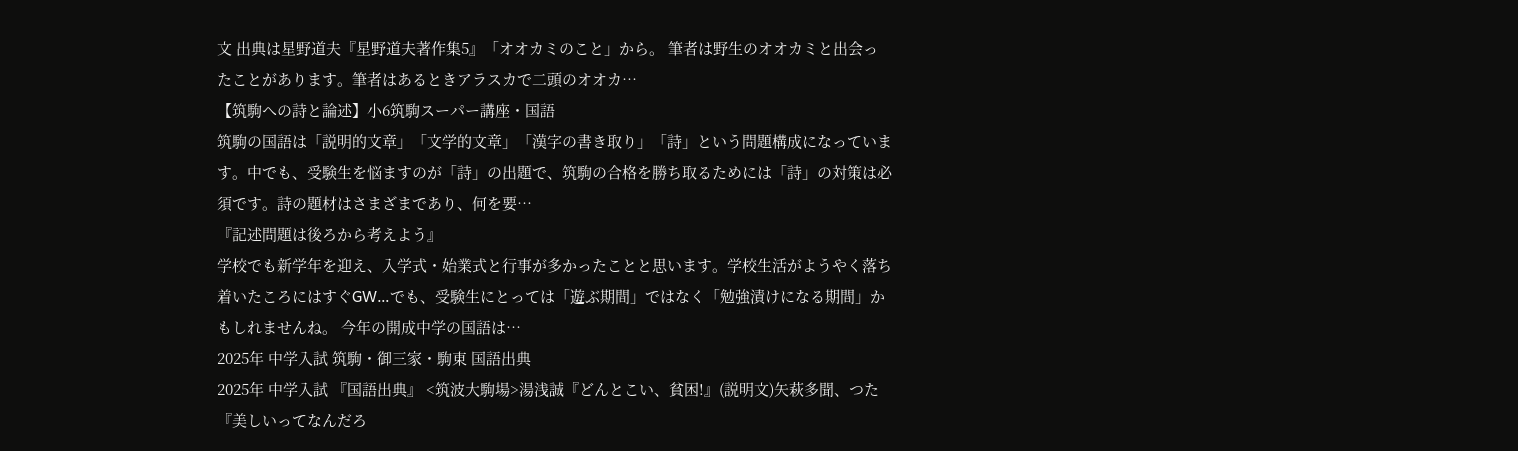文 出典は星野道夫『星野道夫著作集5』「オオカミのこと」から。 筆者は野生のオオカミと出会ったことがあります。筆者はあるときアラスカで二頭のオオカ…
【筑駒への詩と論述】小6筑駒スーパー講座・国語
筑駒の国語は「説明的文章」「文学的文章」「漢字の書き取り」「詩」という問題構成になっています。中でも、受験生を悩ますのが「詩」の出題で、筑駒の合格を勝ち取るためには「詩」の対策は必須です。詩の題材はさまざまであり、何を要…
『記述問題は後ろから考えよう』
学校でも新学年を迎え、入学式・始業式と行事が多かったことと思います。学校生活がようやく落ち着いたころにはすぐGW…でも、受験生にとっては「遊ぶ期間」ではなく「勉強漬けになる期間」かもしれませんね。 今年の開成中学の国語は…
2025年 中学入試 筑駒・御三家・駒東 国語出典
2025年 中学入試 『国語出典』 <筑波大駒場>湯浅誠『どんとこい、貧困!』(説明文)矢萩多聞、つた『美しいってなんだろ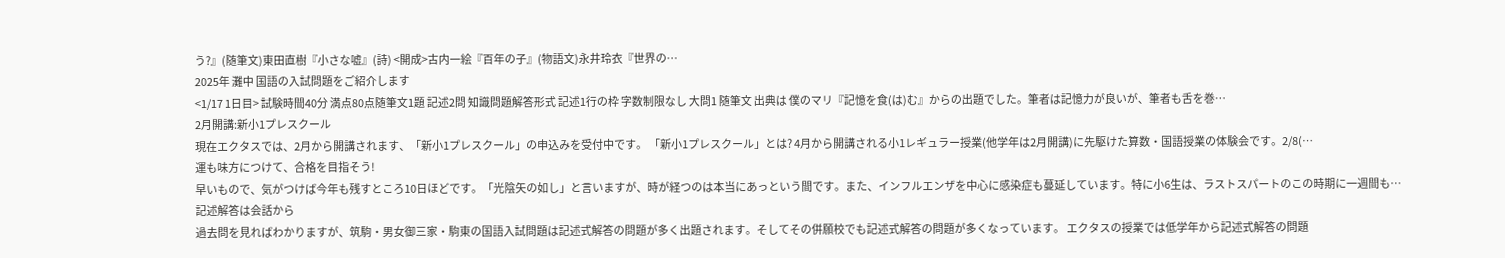う?』(随筆文)東田直樹『小さな嘘』(詩) <開成>古内一絵『百年の子』(物語文)永井玲衣『世界の…
2025年 灘中 国語の入試問題をご紹介します
<1/17 1日目> 試験時間40分 満点80点随筆文1題 記述2問 知識問題解答形式 記述1行の枠 字数制限なし 大問1 随筆文 出典は 僕のマリ『記憶を食(は)む』からの出題でした。筆者は記憶力が良いが、筆者も舌を巻…
2月開講:新小1プレスクール
現在エクタスでは、2月から開講されます、「新小1プレスクール」の申込みを受付中です。 「新小1プレスクール」とは? 4月から開講される小1レギュラー授業(他学年は2月開講)に先駆けた算数・国語授業の体験会です。2/8(…
運も味方につけて、合格を目指そう!
早いもので、気がつけば今年も残すところ10日ほどです。「光陰矢の如し」と言いますが、時が経つのは本当にあっという間です。また、インフルエンザを中心に感染症も蔓延しています。特に小6生は、ラストスパートのこの時期に一週間も…
記述解答は会話から
過去問を見ればわかりますが、筑駒・男女御三家・駒東の国語入試問題は記述式解答の問題が多く出題されます。そしてその併願校でも記述式解答の問題が多くなっています。 エクタスの授業では低学年から記述式解答の問題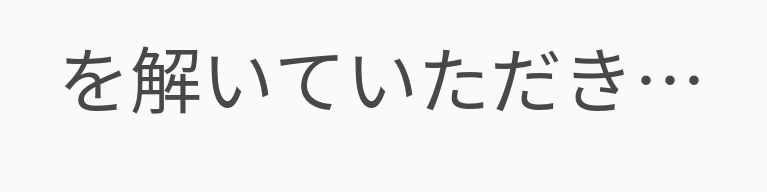を解いていただき…